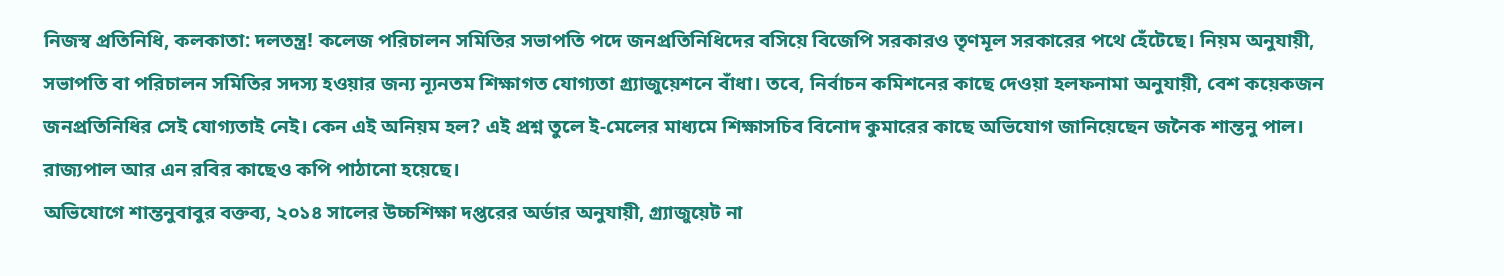নিজস্ব প্রতিনিধি, কলকাতা: দলতন্ত্র! কলেজ পরিচালন সমিতির সভাপতি পদে জনপ্রতিনিধিদের বসিয়ে বিজেপি সরকারও তৃণমূল সরকারের পথে হেঁটেছে। নিয়ম অনুযায়ী, সভাপতি বা পরিচালন সমিতির সদস্য হওয়ার জন্য ন্যূনতম শিক্ষাগত যোগ্যতা গ্র্যাজুয়েশনে বাঁধা। তবে, নির্বাচন কমিশনের কাছে দেওয়া হলফনামা অনুযায়ী, বেশ কয়েকজন জনপ্রতিনিধির সেই যোগ্যতাই নেই। কেন এই অনিয়ম হল? এই প্রশ্ন তুলে ই-মেলের মাধ্যমে শিক্ষাসচিব বিনোদ কুমারের কাছে অভিযোগ জানিয়েছেন জনৈক শান্তনু পাল। রাজ্যপাল আর এন রবির কাছেও কপি পাঠানো হয়েছে।
অভিযোগে শান্তনুবাবুর বক্তব্য, ২০১৪ সালের উচ্চশিক্ষা দপ্তরের অর্ডার অনুযায়ী, গ্র্যাজুয়েট না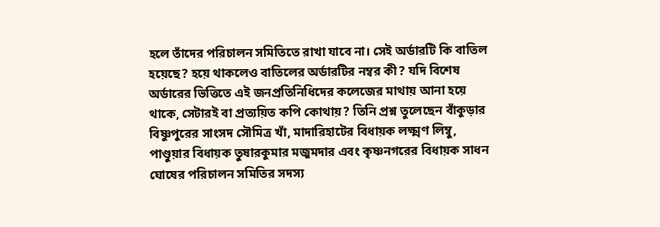হলে তাঁদের পরিচালন সমিতিতে রাখা যাবে না। সেই অর্ডারটি কি বাতিল হয়েছে? হয়ে থাকলেও বাতিলের অর্ডারটির নম্বর কী? যদি বিশেষ অর্ডারের ভিত্তিতে এই জনপ্রতিনিধিদের কলেজের মাথায় আনা হয়ে থাকে, সেটারই বা প্রত্যয়িত কপি কোথায়? তিনি প্রশ্ন তুলেছেন বাঁকুড়ার বিষ্ণুপুরের সাংসদ সৌমিত্র খাঁ, মাদারিহাটের বিধায়ক লক্ষ্মণ লিম্বু, পাণ্ডুয়ার বিধায়ক তুষারকুমার মজুমদার এবং কৃষ্ণনগরের বিধায়ক সাধন ঘোষের পরিচালন সমিতির সদস্য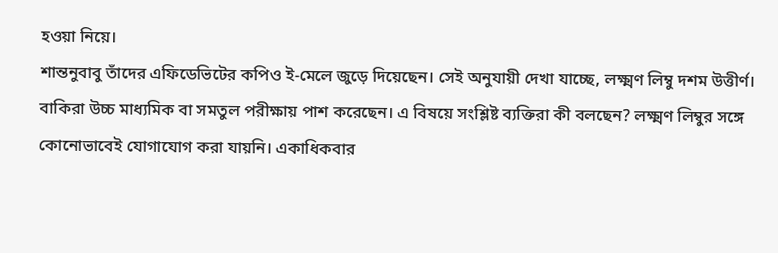হওয়া নিয়ে।
শান্তনুবাবু তাঁদের এফিডেভিটের কপিও ই-মেলে জুড়ে দিয়েছেন। সেই অনুযায়ী দেখা যাচ্ছে, লক্ষ্মণ লিম্বু দশম উত্তীর্ণ। বাকিরা উচ্চ মাধ্যমিক বা সমতুল পরীক্ষায় পাশ করেছেন। এ বিষয়ে সংশ্লিষ্ট ব্যক্তিরা কী বলছেন? লক্ষ্মণ লিম্বুর সঙ্গে কোনোভাবেই যোগাযোগ করা যায়নি। একাধিকবার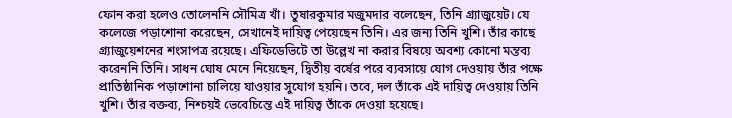ফোন করা হলেও তোলেননি সৌমিত্র খাঁ। তুষারকুমার মজুমদার বলেছেন, তিনি গ্র্যাজুয়েট। যে কলেজে পড়াশোনা করেছেন, সেখানেই দায়িত্ব পেয়েছেন তিনি। এর জন্য তিনি খুশি। তাঁর কাছে গ্র্যাজুয়েশনের শংসাপত্র রয়েছে। এফিডেভিটে তা উল্লেখ না করার বিষয়ে অবশ্য কোনো মন্তব্য করেননি তিনি। সাধন ঘোষ মেনে নিয়েছেন, দ্বিতীয় বর্ষের পরে ব্যবসায়ে যোগ দেওয়ায় তাঁর পক্ষে প্রাতিষ্ঠানিক পড়াশোনা চালিয়ে যাওয়ার সুযোগ হয়নি। তবে, দল তাঁকে এই দায়িত্ব দেওয়ায় তিনি খুশি। তাঁর বক্তব্য, নিশ্চয়ই ভেবেচিন্তে এই দায়িত্ব তাঁকে দেওয়া হয়েছে।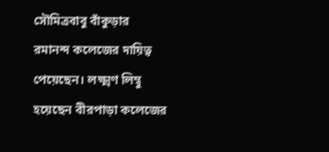সৌমিত্রবাবু বাঁকুড়ার রমানন্দ কলেজের দায়িত্ব পেয়েছেন। লক্ষ্মণ লিম্বু হয়েছেন বীরপাড়া কলেজের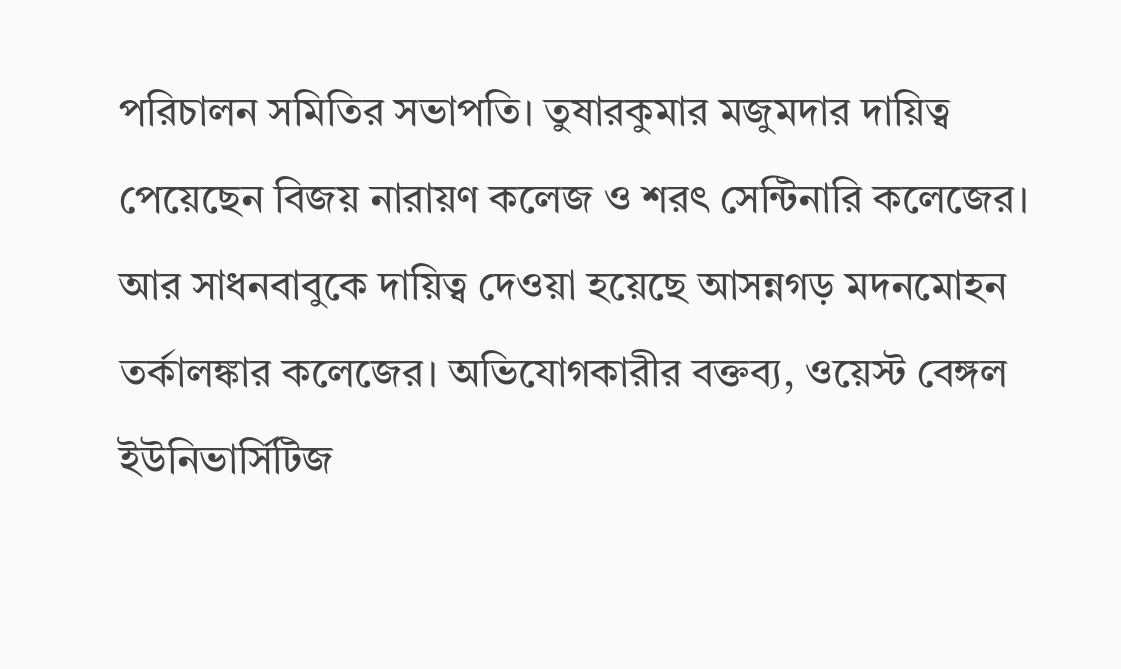পরিচালন সমিতির সভাপতি। তুষারকুমার মজুমদার দায়িত্ব পেয়েছেন বিজয় নারায়ণ কলেজ ও শরৎ সেন্টিনারি কলেজের। আর সাধনবাবুকে দায়িত্ব দেওয়া হয়েছে আসন্নগড় মদনমোহন তর্কালঙ্কার কলেজের। অভিযোগকারীর বক্তব্য, ওয়েস্ট বেঙ্গল ইউনিভার্সিটিজ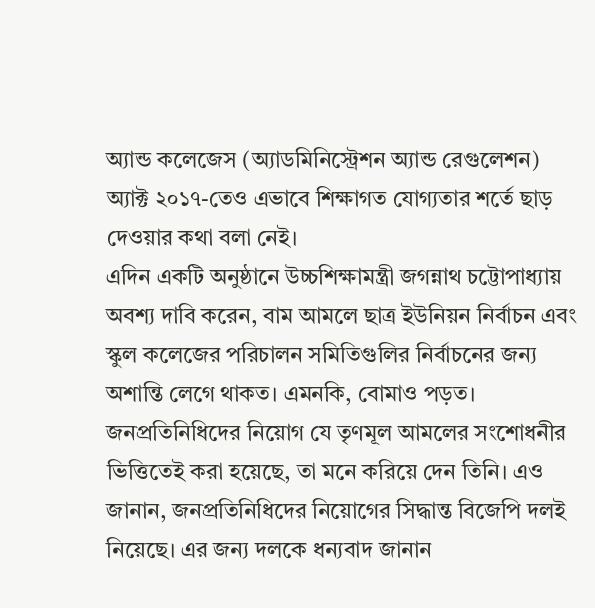অ্যান্ড কলেজেস (অ্যাডমিনিস্ট্রেশন অ্যান্ড রেগুলেশন) অ্যাক্ট ২০১৭-তেও এভাবে শিক্ষাগত যোগ্যতার শর্তে ছাড় দেওয়ার কথা বলা নেই।
এদিন একটি অনুষ্ঠানে উচ্চশিক্ষামন্ত্রী জগন্নাথ চট্টোপাধ্যায় অবশ্য দাবি করেন, বাম আমলে ছাত্র ইউনিয়ন নির্বাচন এবং স্কুল কলেজের পরিচালন সমিতিগুলির নির্বাচনের জন্য অশান্তি লেগে থাকত। এমনকি, বোমাও পড়ত। জনপ্রতিনিধিদের নিয়োগ যে তৃণমূল আমলের সংশোধনীর ভিত্তিতেই করা হয়েছে, তা মনে করিয়ে দেন তিনি। এও জানান, জনপ্রতিনিধিদের নিয়োগের সিদ্ধান্ত বিজেপি দলই নিয়েছে। এর জন্য দলকে ধন্যবাদ জানান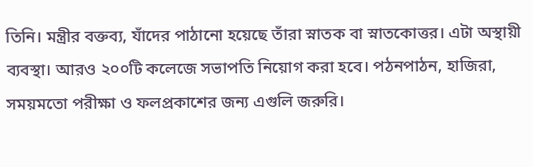তিনি। মন্ত্রীর বক্তব্য, যাঁদের পাঠানো হয়েছে তাঁরা স্নাতক বা স্নাতকোত্তর। এটা অস্থায়ী ব্যবস্থা। আরও ২০০টি কলেজে সভাপতি নিয়োগ করা হবে। পঠনপাঠন, হাজিরা, সময়মতো পরীক্ষা ও ফলপ্রকাশের জন্য এগুলি জরুরি।